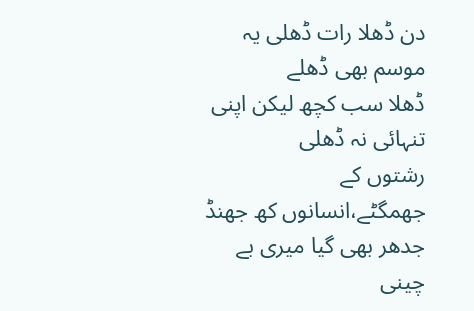دن ڈھلا رات ڈھلی یہ موسم بھی ڈھلے
ڈھلا سب کچھ لیکن اپنی تنہائی نہ ڈھلی
رشتوں کے جھمگٹے،انسانوں کھ جھنڈ
جدھر بھی گیا میری بے چینی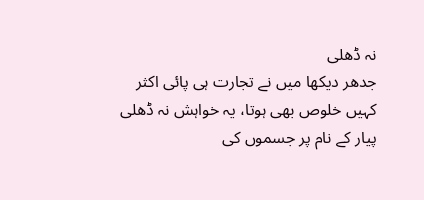نہ ڈھلی
جدھر دیکھا میں نے تجارت ہی پائی اکثر
کہیں خلوص بھی ہوتا، یہ خواہش نہ ڈھلی
پیار کے نام پر جسموں کی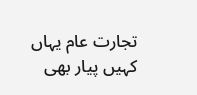تجارت عام یہاں
کہیں پیار بھی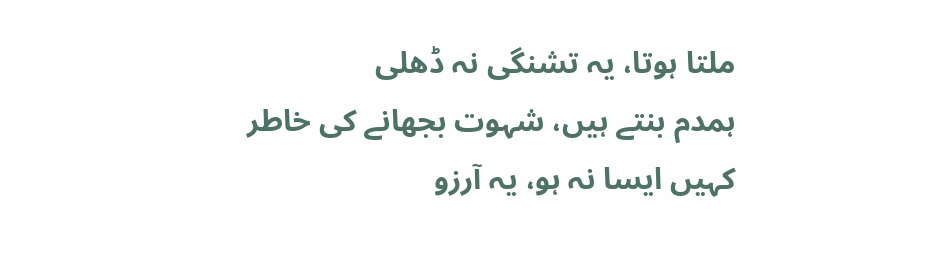ملتا ہوتا، یہ تشنگی نہ ڈھلی
ہمدم بنتے ہیں، شہوت بجھانے کی خاطر
کہیں ایسا نہ ہو، یہ آرزو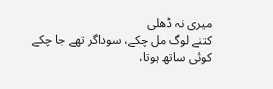میری نہ ڈھلی
کتنے لوگ مل چکے، سوداگر تھے جا چکے
کوئی ساتھ ہوتا،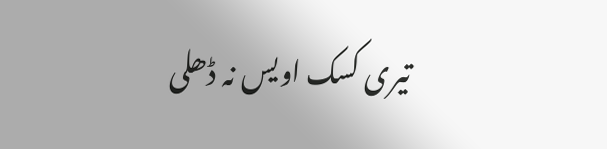تیری کسک اویس نہ ڈھلی